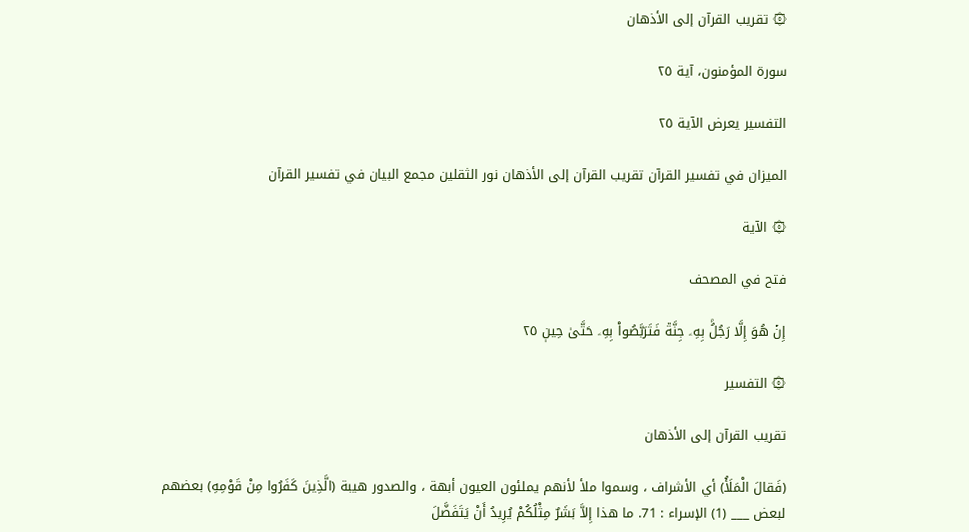۞ تقريب القرآن إلى الأذهان

سورة المؤمنون، آية ٢٥

التفسير يعرض الآية ٢٥

الميزان في تفسير القرآن تقريب القرآن إلى الأذهان نور الثقلين مجمع البيان في تفسير القرآن

۞ الآية

فتح في المصحف

إِنۡ هُوَ إِلَّا رَجُلُۢ بِهِۦ جِنَّةٞ فَتَرَبَّصُواْ بِهِۦ حَتَّىٰ حِينٖ ٢٥

۞ التفسير

تقريب القرآن إلى الأذهان

(فَقالَ الْمَلَأُ) أي الأشراف ، وسموا ملأ لأنهم يملئون العيون أبهة ، والصدور هيبة (الَّذِينَ كَفَرُوا مِنْ قَوْمِهِ) بعضهم لبعض ___ (1) الإسراء : 71. ما هذا إِلاَّ بَشَرٌ مِثْلُكُمْ يُرِيدُ أَنْ يَتَفَضَّلَ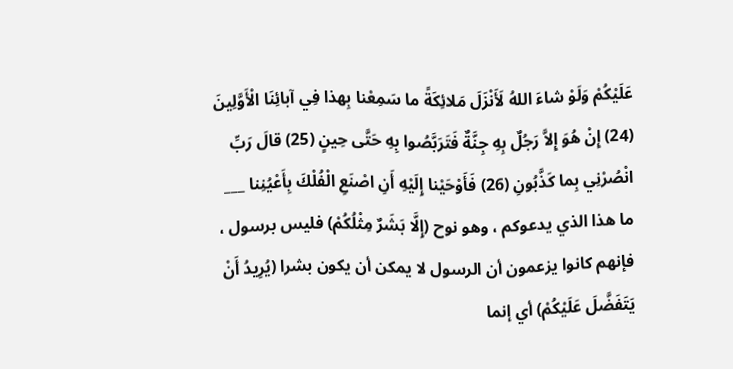عَلَيْكُمْ وَلَوْ شاءَ اللهُ لَأَنْزَلَ مَلائِكَةً ما سَمِعْنا بِهذا فِي آبائِنَا الْأَوَّلِينَ (24) إِنْ هُوَ إِلاَّ رَجُلٌ بِهِ جِنَّةٌ فَتَرَبَّصُوا بِهِ حَتَّى حِينٍ (25) قالَ رَبِّ انْصُرْنِي بِما كَذَّبُونِ (26) فَأَوْحَيْنا إِلَيْهِ أَنِ اصْنَعِ الْفُلْكَ بِأَعْيُنِنا ___ ما هذا الذي يدعوكم ، وهو نوح (إِلَّا بَشَرٌ مِثْلُكُمْ) فليس برسول ، فإنهم كانوا يزعمون أن الرسول لا يمكن أن يكون بشرا (يُرِيدُ أَنْ يَتَفَضَّلَ عَلَيْكُمْ) أي إنما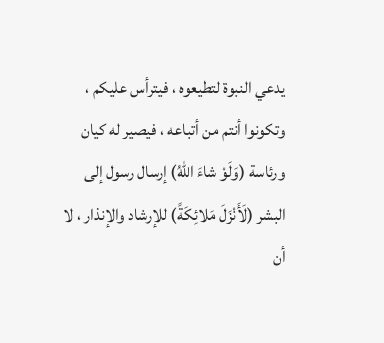يدعي النبوة لتطيعوه ، فيترأس عليكم ، وتكونوا أنتم من أتباعه ، فيصير له كيان ورئاسة (وَلَوْ شاءَ اللهُ) إرسال رسول إلى البشر (لَأَنْزَلَ مَلائِكَةً) للإرشاد والإنذار ، لا أن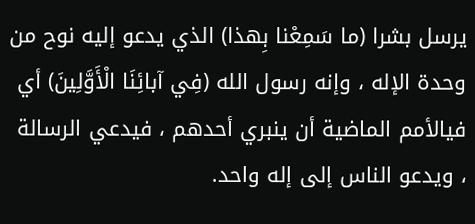يرسل بشرا (ما سَمِعْنا بِهذا) الذي يدعو إليه نوح من وحدة الإله ، وإنه رسول الله (فِي آبائِنَا الْأَوَّلِينَ) أي فيالأمم الماضية أن ينبري أحدهم ، فيدعي الرسالة ، ويدعو الناس إلى إله واحد.